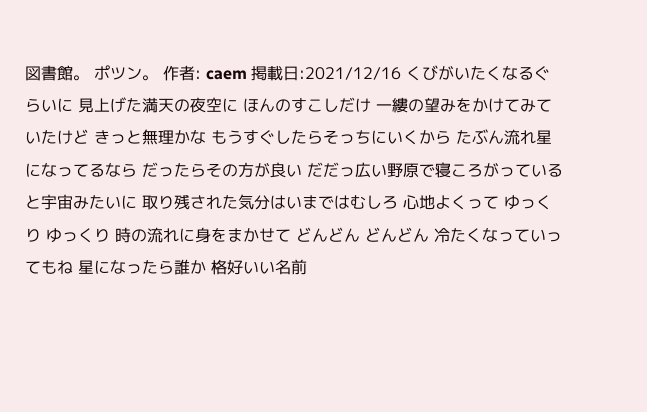図書館。 ポツン。 作者: caem 掲載日:2021/12/16 くびがいたくなるぐらいに 見上げた満天の夜空に ほんのすこしだけ 一縷の望みをかけてみていたけど きっと無理かな もうすぐしたらそっちにいくから たぶん流れ星になってるなら だったらその方が良い だだっ広い野原で寝ころがっていると宇宙みたいに 取り残された気分はいまではむしろ 心地よくって ゆっくり ゆっくり 時の流れに身をまかせて どんどん どんどん 冷たくなっていってもね 星になったら誰か 格好いい名前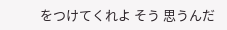をつけてくれよ そう 思うんだ